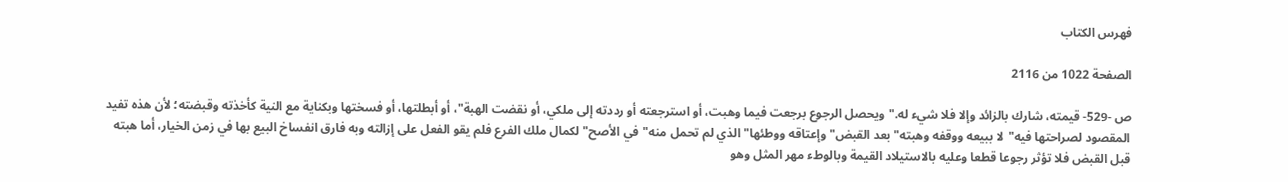فهرس الكتاب

الصفحة 1022 من 2116

ص -529- قيمته، شارك بالزائد وإلا فلا شيء له."ويحصل الرجوع برجعت فيما وهبت، أو استرجعته أو رددته إلى ملكي، أو نقضت الهبة"، أو أبطلتها، أو فسختها وبكناية مع النية كأخذته وقبضته؛ لأن هذه تفيد المقصود لصراحتها فيه"لا ببيعه ووقفه وهبته"بعد القبض"وإعتاقه ووطئها"الذي لم تحمل منه"في الأصح"لكمال ملك الفرع فلم يقو الفعل على إزالته وبه فارق انفساخ البيع بها في زمن الخيار، أما هبته قبل القبض فلا تؤثر رجوعا قطعا وعليه بالاستيلاد القيمة وبالوطء مهر المثل وهو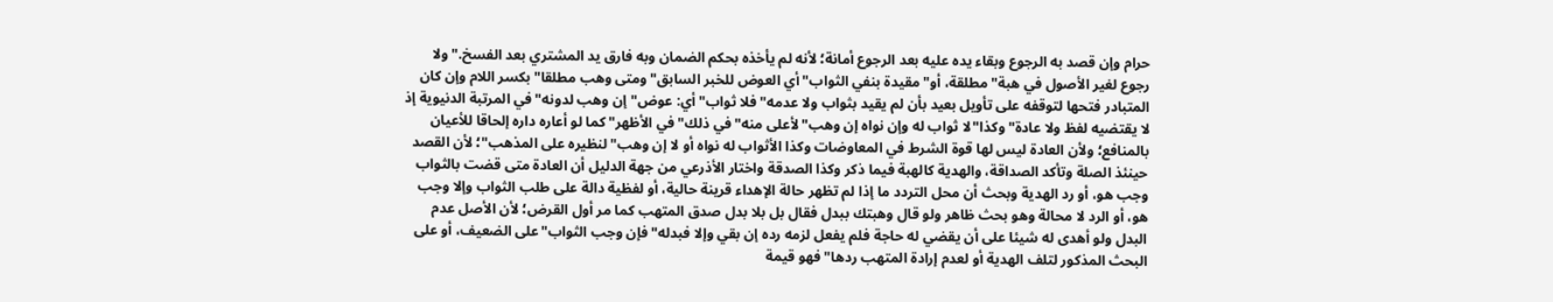حرام وإن قصد به الرجوع وبقاء يده عليه بعد الرجوع أمانة؛ لأنه لم يأخذه بحكم الضمان وبه فارق يد المشتري بعد الفسخ."ولا رجوع لغير الأصول في هبة"مطلقة، أو"مقيدة بنفي الثواب"أي العوض للخبر السابق"ومتى وهب مطلقا"بكسر اللام وإن كان المتبادر فتحها لتوقفه على تأويل بعيد بأن لم يقيد بثواب ولا عدمه"فلا ثواب"أي: عوض"إن وهب لدونه"في المرتبة الدنيوية إذ لا يقتضيه لفظ ولا عادة"وكذا"لا ثواب له وإن نواه إن وهب"لأعلى منه"في ذلك"في الأظهر"كما لو أعاره داره إلحاقا للأعيان بالمنافع؛ ولأن العادة ليس لها قوة الشرط في المعاوضات وكذا الأثواب له نواه أو لا إن وهب"لنظيره على المذهب"؛ لأن القصد حينئذ الصلة وتأكد الصداقة، والهدية كالهبة فيما ذكر وكذا الصدقة واختار الأذرعي من جهة الدليل أن العادة متى قضت بالثواب وجب هو، أو رد الهدية وبحث أن محل التردد ما إذا لم تظهر حالة الإهداء قرينة حالية، أو لفظية دالة على طلب الثواب وإلا وجب هو، أو الرد لا محالة وهو بحث ظاهر ولو قال وهبتك ببدل فقال بل بلا بدل صدق المتهب كما مر أول القرض؛ لأن الأصل عدم البدل ولو أهدى له شيئا على أن يقضي له حاجة فلم يفعل لزمه رده إن بقي وإلا فبدله"فإن وجب الثواب"على الضعيف، أو على البحث المذكور لتلف الهدية أو لعدم إرادة المتهب ردها"فهو قيمة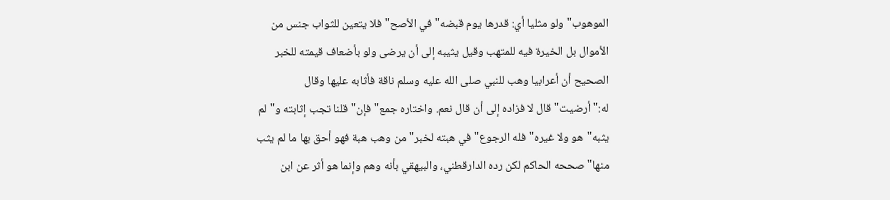الموهوب"ولو مثليا أي: قدرها يوم قبضه"في الأصح"فلا يتعين للثواب جنس من الأموال بل الخيرة فيه للمتهب وقيل يثيبه إلى أن يرضى ولو بأضعاف قيمته للخبر الصحيح أن أعرابيا وهب للنبي صلى الله عليه وسلم ناقة فأثابه عليها وقال له:"أرضيت"قال لا فزاده إلى أن قال نعم. واختاره جمع"فإن"قلنا تجب إثابته و"لم يثبه"هو ولا غيره"فله الرجوع"في هبته لخبر"من وهب هبة فهو أحق بها ما لم يثب منها"صححه الحاكم لكن رده الدارقطني، والبيهقي بأنه وهم وإنما هو أثر عن ابن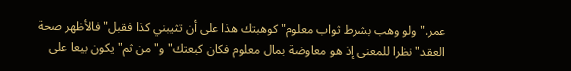عمر."ولو وهب بشرط ثواب معلوم"كوهبتك هذا على أن تثيبني كذا فقبل"فالأظهر صحة العقد"نظرا للمعنى إذ هو معاوضة بمال معلوم فكان كبعتك"و"من ثم"يكون بيعا على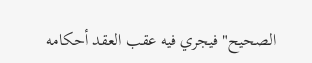الصحيح"فيجري فيه عقب العقد أحكامه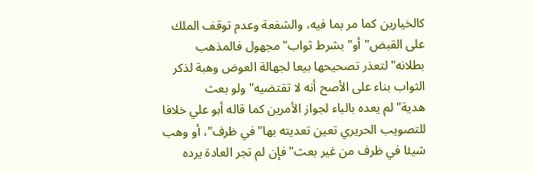كالخيارين كما مر بما فيه، والشفعة وعدم توقف الملك على القبض"أو"بشرط ثواب"مجهول فالمذهب بطلانه"لتعذر تصحيحها بيعا لجهالة العوض وهبة لذكر الثواب بناء على الأصح أنه لا تقتضيه"ولو بعث هدية"لم يعده بالباء لجواز الأمرين كما قاله أبو علي خلافا للتصويب الحريري تعين تعديته بها"في ظرف"، أو وهب شيئا في ظرف من غير بعث"فإن لم تجر العادة يرده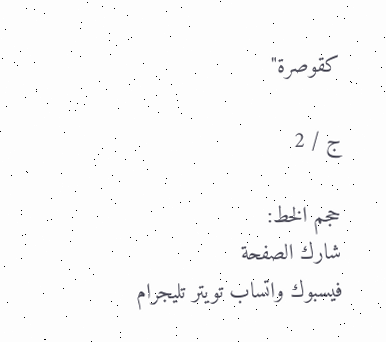كقوصرة"

ج / 2

حجم الخط:
شارك الصفحة
فيسبوك واتساب تويتر تليجرام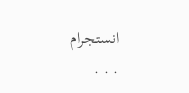انستجرام
. . .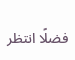فضلًا انتظر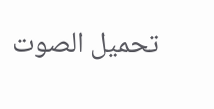تحميل الصوت